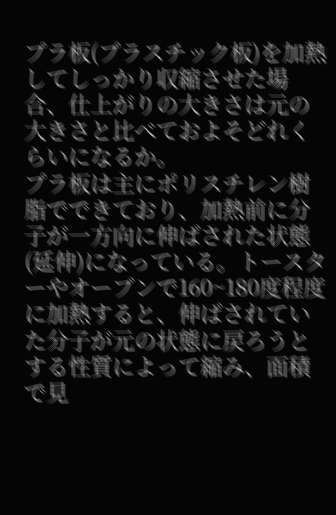プラ板(プラスチック板)を加熱してしっかり収縮させた場合、仕上がりの大きさは元の大きさと比べておよそどれくらいになるか。
プラ板は主にポリスチレン樹脂でできており、加熱前に分子が一方向に伸ばされた状態(延伸)になっている。トースターやオーブンで160~180度程度に加熱すると、伸ばされていた分子が元の状態に戻ろうとする性質によって縮み、面積で見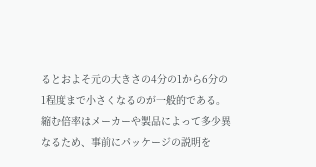るとおよそ元の大きさの4分の1から6分の1程度まで小さくなるのが一般的である。縮む倍率はメーカーや製品によって多少異なるため、事前にパッケージの説明を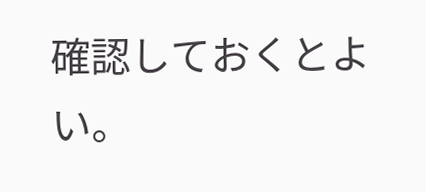確認しておくとよい。